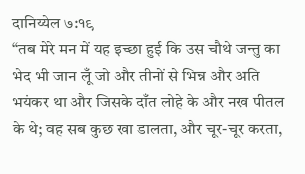दानिय्येल ७:१९
“तब मेरे मन में यह इच्छा हुई कि उस चौथे जन्तु का भेद भी जान लूँ जो और तीनों से भिन्न और अति भयंकर था और जिसके दाँत लोहे के और नख पीतल के थे; वह सब कुछ खा डालता, और चूर-चूर करता,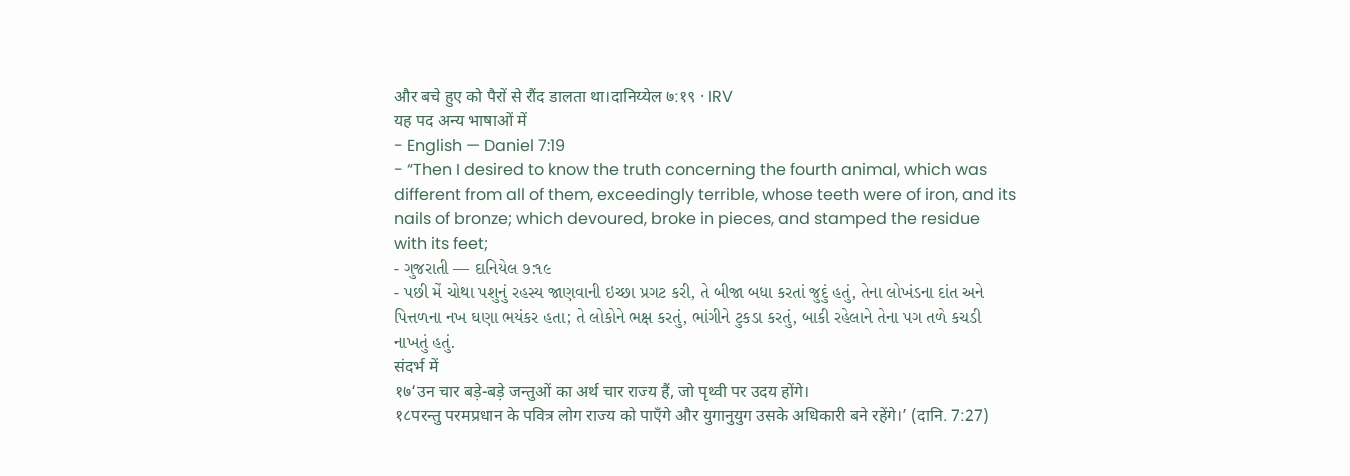और बचे हुए को पैरों से रौंद डालता था।दानिय्येल ७:१९ · IRV
यह पद अन्य भाषाओं में
- English — Daniel 7:19
- “Then I desired to know the truth concerning the fourth animal, which was different from all of them, exceedingly terrible, whose teeth were of iron, and its nails of bronze; which devoured, broke in pieces, and stamped the residue with its feet;
- ગુજરાતી — દાનિયેલ ૭:૧૯
- પછી મેં ચોથા પશુનું રહસ્ય જાણવાની ઇચ્છા પ્રગટ કરી, તે બીજા બધા કરતાં જુદું હતું, તેના લોખંડના દાંત અને પિત્તળના નખ ઘણા ભયંકર હતા; તે લોકોને ભક્ષ કરતું, ભાંગીને ટુકડા કરતું, બાકી રહેલાને તેના પગ તળે કચડી નાખતું હતું.
संदर्भ में
१७‘उन चार बड़े-बड़े जन्तुओं का अर्थ चार राज्य हैं, जो पृथ्वी पर उदय होंगे।
१८परन्तु परमप्रधान के पवित्र लोग राज्य को पाएँगे और युगानुयुग उसके अधिकारी बने रहेंगे।’ (दानि. 7:27)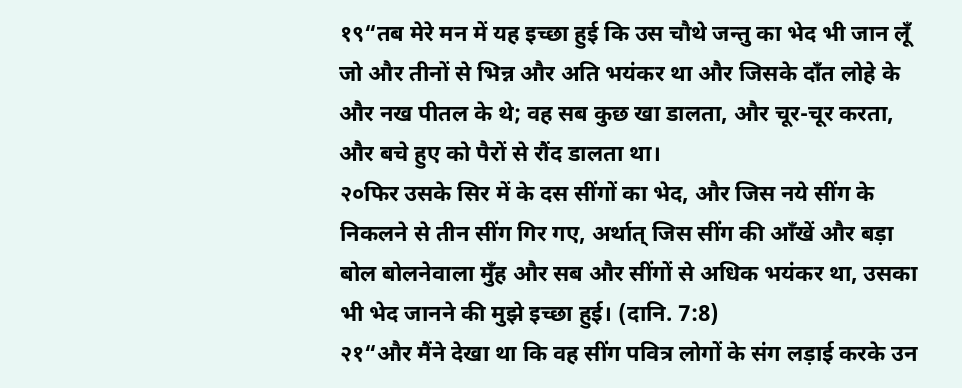१९“तब मेरे मन में यह इच्छा हुई कि उस चौथे जन्तु का भेद भी जान लूँ जो और तीनों से भिन्न और अति भयंकर था और जिसके दाँत लोहे के और नख पीतल के थे; वह सब कुछ खा डालता, और चूर-चूर करता, और बचे हुए को पैरों से रौंद डालता था।
२०फिर उसके सिर में के दस सींगों का भेद, और जिस नये सींग के निकलने से तीन सींग गिर गए, अर्थात् जिस सींग की आँखें और बड़ा बोल बोलनेवाला मुँह और सब और सींगों से अधिक भयंकर था, उसका भी भेद जानने की मुझे इच्छा हुई। (दानि. 7:8)
२१“और मैंने देखा था कि वह सींग पवित्र लोगों के संग लड़ाई करके उन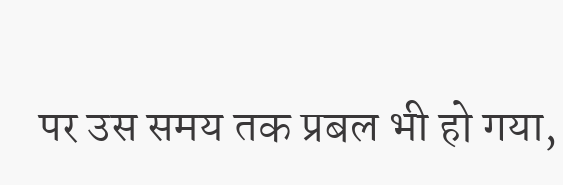पर उस समय तक प्रबल भी हो गया,